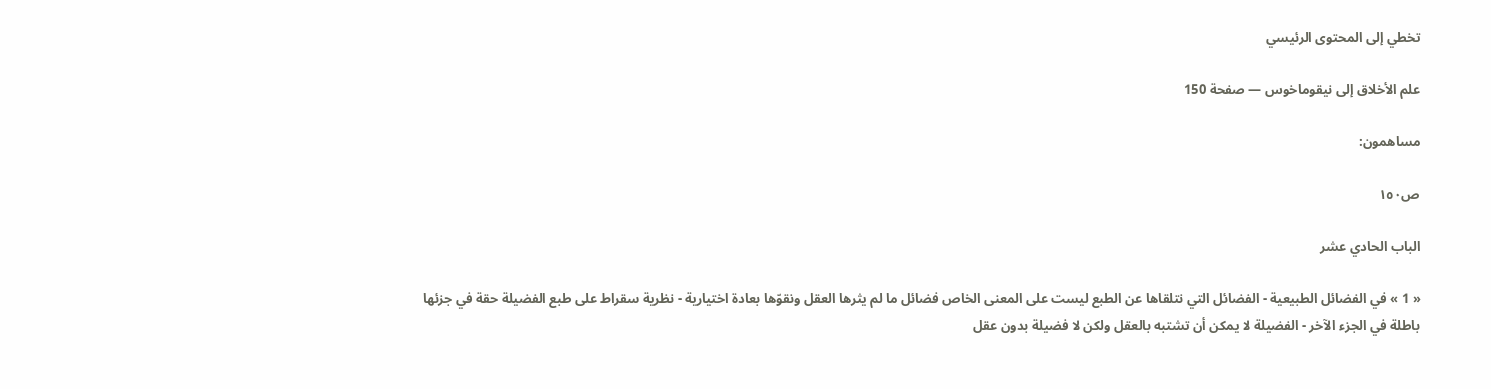تخطي إلى المحتوى الرئيسي

علم الأخلاق إلى نيقوماخوس — صفحة 150

مساهمون:

ص١٥٠

الباب الحادي عشر

« 1 » في الفضائل الطبيعية - الفضائل التي نتلقاها عن الطبع ليست على المعنى الخاص فضائل ما لم يثرها العقل ونقوّها بعادة اختيارية - نظرية سقراط على طبع الفضيلة حقة في جزئها باطلة في الجزء الآخر - الفضيلة لا يمكن أن تشتبه بالعقل ولكن لا فضيلة بدون عقل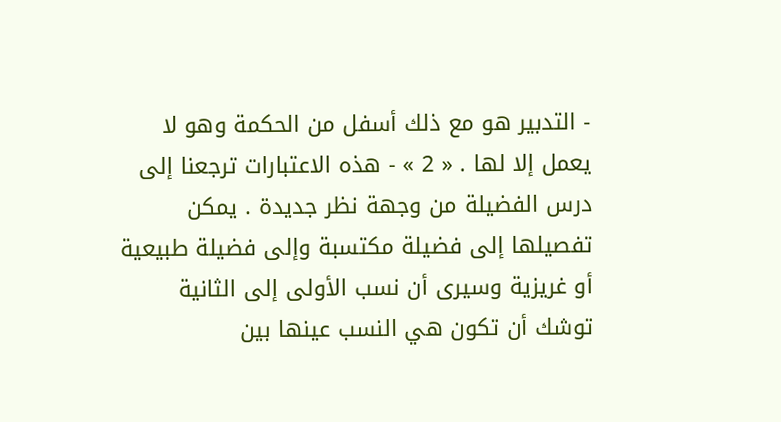- التدبير هو مع ذلك أسفل من الحكمة وهو لا يعمل إلا لها . « 2 » - هذه الاعتبارات ترجعنا إلى درس الفضيلة من وجهة نظر جديدة . يمكن تفصيلها إلى فضيلة مكتسبة وإلى فضيلة طبيعية أو غريزية وسيرى أن نسب الأولى إلى الثانية توشك أن تكون هي النسب عينها بين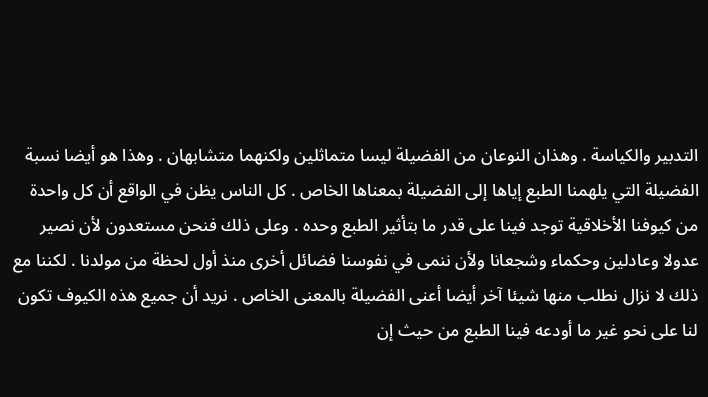التدبير والكياسة . وهذان النوعان من الفضيلة ليسا متماثلين ولكنهما متشابهان . وهذا هو أيضا نسبة الفضيلة التي يلهمنا الطبع إياها إلى الفضيلة بمعناها الخاص . كل الناس يظن في الواقع أن كل واحدة من كيوفنا الأخلاقية توجد فينا على قدر ما بتأثير الطبع وحده . وعلى ذلك فنحن مستعدون لأن نصير عدولا وعادلين وحكماء وشجعانا ولأن ننمى في نفوسنا فضائل أخرى منذ أول لحظة من مولدنا . لكننا مع ذلك لا نزال نطلب منها شيئا آخر أيضا أعنى الفضيلة بالمعنى الخاص . نريد أن جميع هذه الكيوف تكون لنا على نحو غير ما أودعه فينا الطبع من حيث إن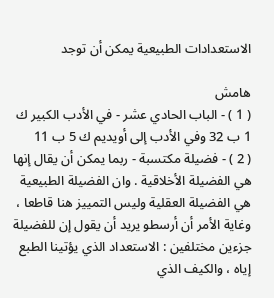الاستعدادات الطبيعية يمكن أن توجد

هامش
( 1 ) - الباب الحادي عشر - في الأدب الكبير ك 1 ب 32 وفي الأدب إلى أويديم ك 5 ب 11
( 2 ) - فضيلة مكتسبة - ربما يمكن أن يقال إنها هي الفضيلة الأخلاقية . وان الفضيلة الطبيعية هي الفضيلة العقلية وليس التمييز هنا قاطعا ، وغاية الأمر أن أرسطو يريد أن يقول إن للفضيلة جزءين مختلفين : الاستعداد الذي يؤتينا الطبع إياه ، والكيف الذي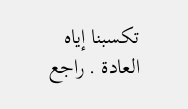تكسبنا إياه العادة . راجع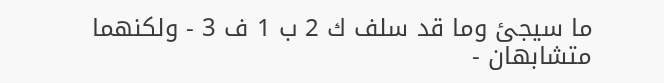ما سيجئ وما قد سلف ك 2 ب 1 ف 3 - ولكنهما متشابهان -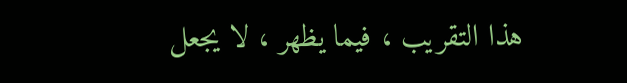هذا التقريب ، فيما يظهر ، لا يجعل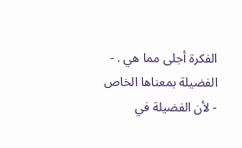الفكرة أجلى مما هي . - الفضيلة بمعناها الخاص - لأن الفضيلة في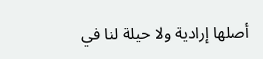أصلها إرادية ولا حيلة لنا في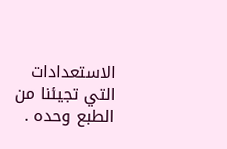الاستعدادات التي تجيئنا من الطبع وحده .